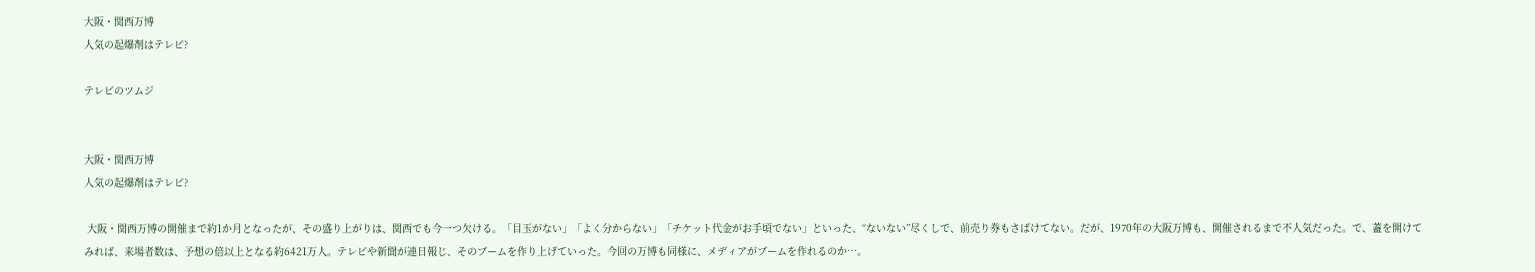大阪・関西万博
人気の起爆剤はテレビ?

テレビのツムジ


大阪・関西万博
人気の起爆剤はテレビ?

 大阪・関西万博の開催まで約1か月となったが、その盛り上がりは、関西でも今一つ欠ける。「目玉がない」「よく分からない」「チケット代金がお手頃でない」といった、“ないない”尽くしで、前売り券もさばけてない。だが、1970年の大阪万博も、開催されるまで不人気だった。で、蓋を開けてみれば、来場者数は、予想の倍以上となる約6421万人。テレビや新聞が連日報じ、そのブームを作り上げていった。今回の万博も同様に、メディアがブームを作れるのか…。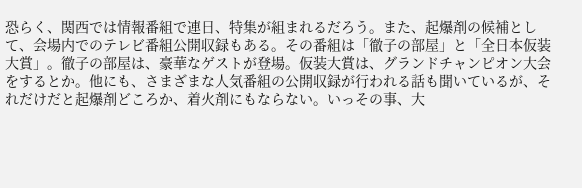恐らく、関西では情報番組で連日、特集が組まれるだろう。また、起爆剤の候補として、会場内でのテレビ番組公開収録もある。その番組は「徹子の部屋」と「全日本仮装大賞」。徹子の部屋は、豪華なゲストが登場。仮装大賞は、グランドチャンピオン大会をするとか。他にも、さまざまな人気番組の公開収録が行われる話も聞いているが、それだけだと起爆剤どころか、着火剤にもならない。いっその事、大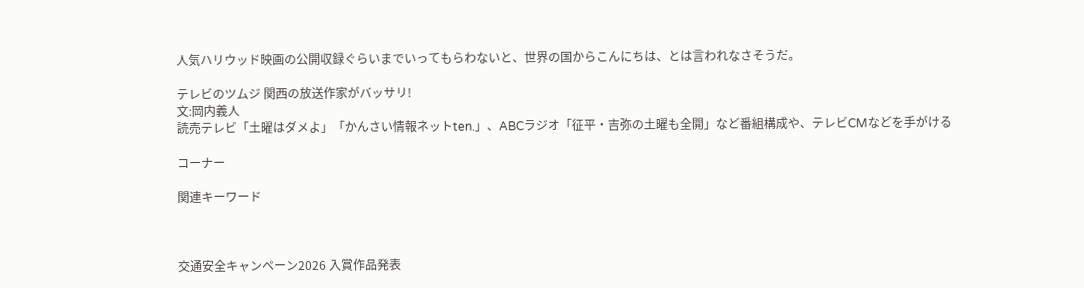人気ハリウッド映画の公開収録ぐらいまでいってもらわないと、世界の国からこんにちは、とは言われなさそうだ。

テレビのツムジ 関西の放送作家がバッサリ!
文:岡内義人
読売テレビ「土曜はダメよ」「かんさい情報ネットten.」、ABCラジオ「征平・吉弥の土曜も全開」など番組構成や、テレビCMなどを手がける

コーナー

関連キーワード



交通安全キャンペーン2026 入賞作品発表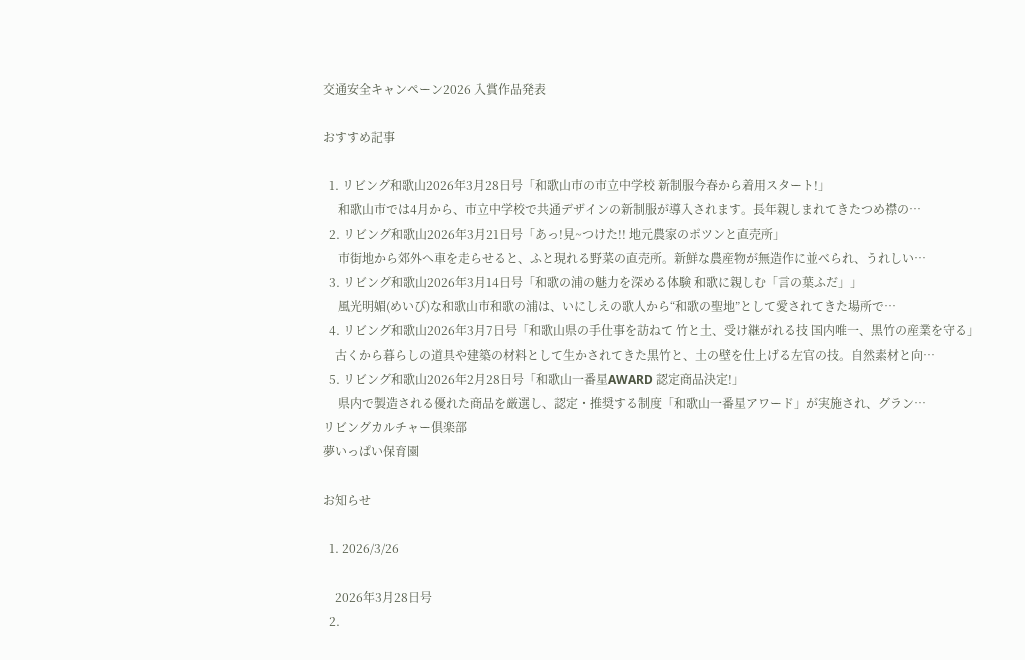交通安全キャンペーン2026 入賞作品発表

おすすめ記事

  1. リビング和歌山2026年3月28日号「和歌山市の市立中学校 新制服今春から着用スタート!」
     和歌山市では4月から、市立中学校で共通デザインの新制服が導入されます。長年親しまれてきたつめ襟の…
  2. リビング和歌山2026年3月21日号「あっ!見~つけた!! 地元農家のポツンと直売所」
     市街地から郊外へ車を走らせると、ふと現れる野菜の直売所。新鮮な農産物が無造作に並べられ、うれしい…
  3. リビング和歌山2026年3月14日号「和歌の浦の魅力を深める体験 和歌に親しむ「言の葉ふだ」」
     風光明媚(めいび)な和歌山市和歌の浦は、いにしえの歌人から“和歌の聖地”として愛されてきた場所で…
  4. リビング和歌山2026年3月7日号「和歌山県の手仕事を訪ねて 竹と土、受け継がれる技 国内唯一、黒竹の産業を守る」
    古くから暮らしの道具や建築の材料として生かされてきた黒竹と、土の壁を仕上げる左官の技。自然素材と向…
  5. リビング和歌山2026年2月28日号「和歌山一番星AWARD 認定商品決定!」
     県内で製造される優れた商品を厳選し、認定・推奨する制度「和歌山一番星アワード」が実施され、グラン…
リビングカルチャー倶楽部
夢いっぱい保育園

お知らせ

  1. 2026/3/26

    2026年3月28日号
  2.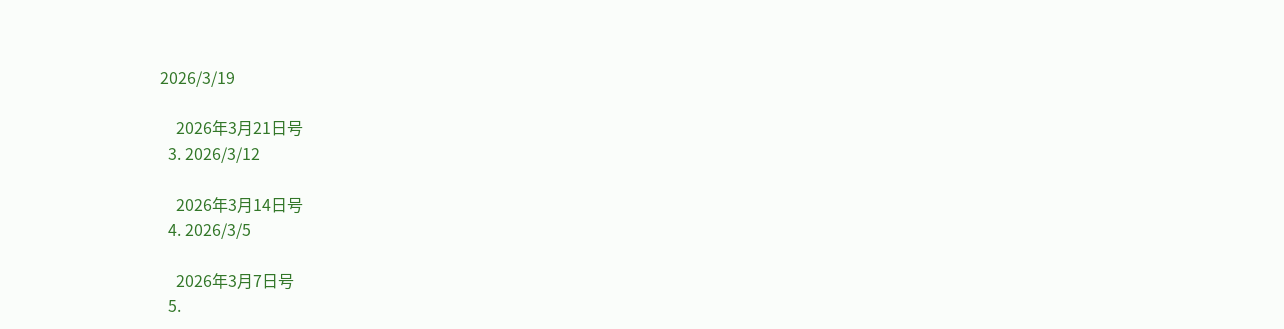2026/3/19

    2026年3月21日号
  3. 2026/3/12

    2026年3月14日号
  4. 2026/3/5

    2026年3月7日号
  5.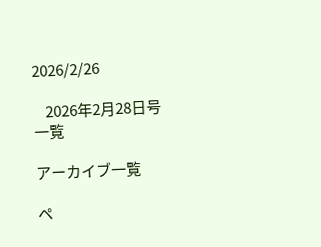2026/2/26

    2026年2月28日号
一覧

アーカイブ一覧

ペ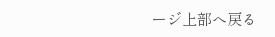ージ上部へ戻る